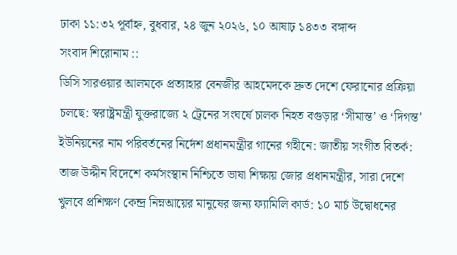ঢাকা ১১:৩২ পূর্বাহ্ন, বুধবার, ২৪ জুন ২০২৬, ১০ আষাঢ় ১৪৩৩ বঙ্গাব্দ
সংবাদ শিরোনাম ::
ডিসি সারওয়ার আলমকে প্রত্যাহার বেনজীর আহমেদকে দ্রুত দেশে ফেরানোর প্রক্রিয়া চলছে: স্বরাষ্ট্রমন্ত্রী যুক্তরাজ্যে ২ ট্রেনের সংঘর্ষে চালক নিহত বগুড়ার ‘সীমান্ত’ ও ‘দিগন্ত’ ইউনিয়নের নাম পরিবর্তনের নির্দেশ প্রধানমন্ত্রীর গানের গহীনে: জাতীয় সংগীত বিতর্ক: তাজ উদ্দীন বিদেশে কর্মসংস্থান নিশ্চিতে ভাষা শিক্ষায় জোর প্রধানমন্ত্রীর, সারা দেশে খুলবে প্রশিক্ষণ কেন্দ্র নিম্নআয়ের মানুষের জন্য ফ্যামিলি কার্ড: ১০ মার্চ উদ্বোধনের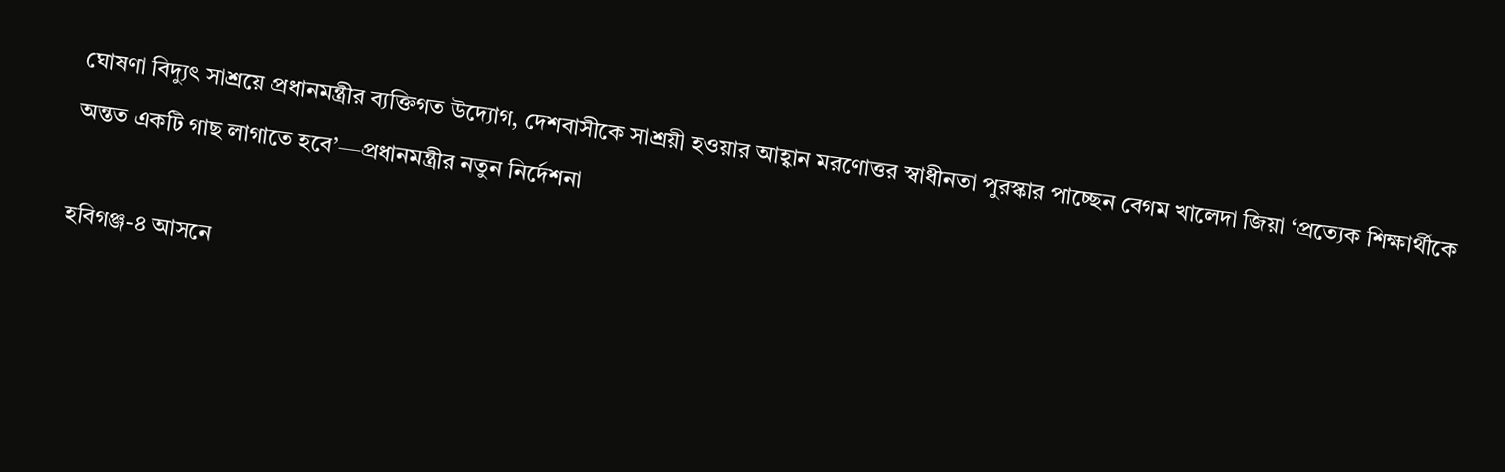ঘোষণা বিদ্যুৎ সাশ্রয়ে প্রধানমন্ত্রীর ব্যক্তিগত উদ্যোগ, দেশবাসীকে সাশ্রয়ী হওয়ার আহ্বান মরণোত্তর স্বাধীনতা পুরস্কার পাচ্ছেন বেগম খালেদা জিয়া ‘প্রত্যেক শিক্ষার্থীকে অন্তত একটি গাছ লাগাতে হবে’—প্রধানমন্ত্রীর নতুন নির্দেশনা

হবিগঞ্জ-৪ আসনে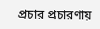প্রচার প্রচারণায়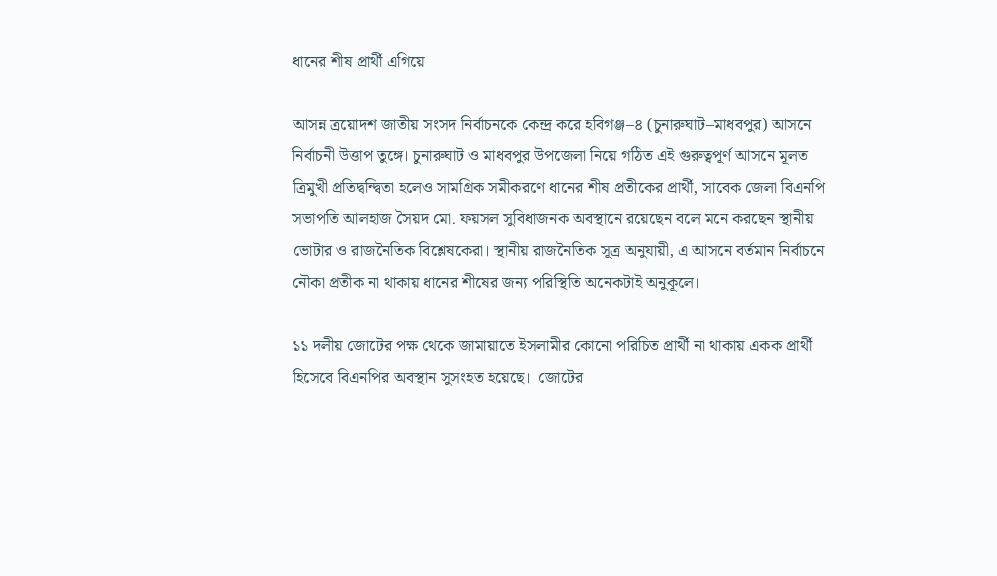ধানের শীষ প্রার্থী এগিয়ে

আসন্ন ত্রয়োদশ জাতীয় সংসদ নির্বাচনকে কেন্দ্র করে হবিগঞ্জ–৪ (চুনারুঘাট–মাধবপুর) আসনে নির্বাচনী উত্তাপ তুঙ্গে। চুনারুঘাট ও মাধবপুর উপজেলা নিয়ে গঠিত এই গুরুত্বপূর্ণ আসনে মূলত ত্রিমুখী প্রতিদ্বন্দ্বিতা হলেও সামগ্রিক সমীকরণে ধানের শীষ প্রতীকের প্রার্থী, সাবেক জেলা বিএনপি সভাপতি আলহাজ সৈয়দ মো. ফয়সল সুবিধাজনক অবস্থানে রয়েছেন বলে মনে করছেন স্থানীয় ভোটার ও রাজনৈতিক বিশ্লেষকেরা। স্থানীয় রাজনৈতিক সূত্র অনুযায়ী, এ আসনে বর্তমান নির্বাচনে নৌকা প্রতীক না থাকায় ধানের শীষের জন্য পরিস্থিতি অনেকটাই অনুকূলে।

১১ দলীয় জোটের পক্ষ থেকে জামায়াতে ইসলামীর কোনো পরিচিত প্রার্থী না থাকায় একক প্রার্থী হিসেবে বিএনপির অবস্থান সুসংহত হয়েছে।  জোটের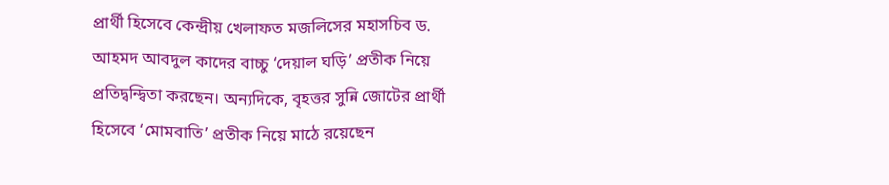প্রার্থী হিসেবে কেন্দ্রীয় খেলাফত মজলিসের মহাসচিব ড. আহমদ আবদুল কাদের বাচ্চু ‘দেয়াল ঘড়ি’ প্রতীক নিয়ে প্রতিদ্বন্দ্বিতা করছেন। অন্যদিকে, বৃহত্তর সুন্নি জোটের প্রার্থী হিসেবে ‘মোমবাতি’ প্রতীক নিয়ে মাঠে রয়েছেন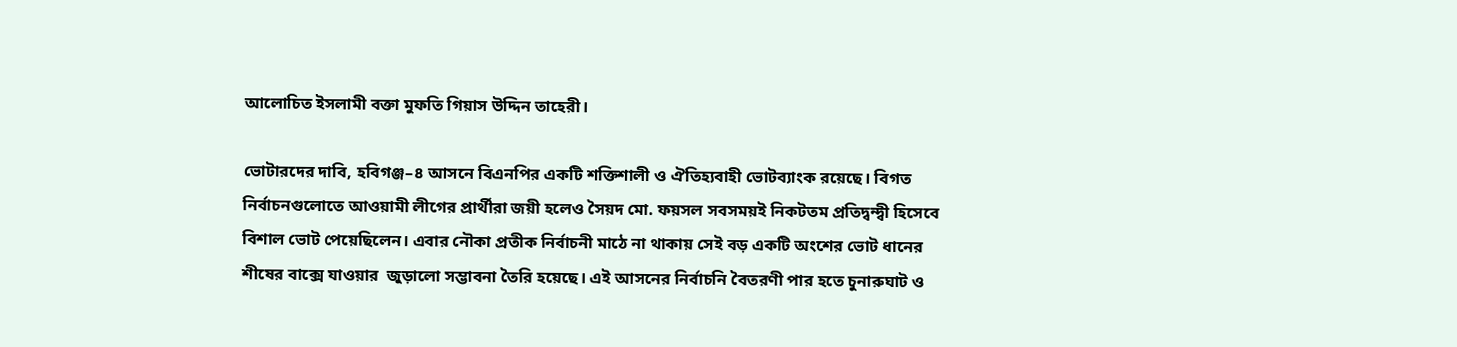আলোচিত ইসলামী বক্তা মুফতি গিয়াস উদ্দিন তাহেরী।

ভোটারদের দাবি, হবিগঞ্জ–৪ আসনে বিএনপির একটি শক্তিশালী ও ঐতিহ্যবাহী ভোটব্যাংক রয়েছে। বিগত নির্বাচনগুলোতে আওয়ামী লীগের প্রার্থীরা জয়ী হলেও সৈয়দ মো. ফয়সল সবসময়ই নিকটতম প্রতিদ্বন্দ্বী হিসেবে বিশাল ভোট পেয়েছিলেন। এবার নৌকা প্রতীক নির্বাচনী মাঠে না থাকায় সেই বড় একটি অংশের ভোট ধানের শীষের বাক্সে যাওয়ার  জুড়ালো সম্ভাবনা তৈরি হয়েছে। এই আসনের নির্বাচনি বৈতরণী পার হতে চুনারুঘাট ও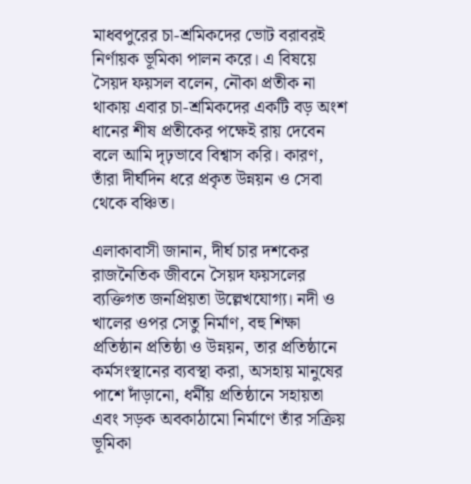মাধবপুরের চা-শ্রমিকদের ভোট বরাবরই নির্ণায়ক ভূমিকা পালন করে। এ বিষয়ে সৈয়দ ফয়সল বলেন, নৌকা প্রতীক না থাকায় এবার চা-শ্রমিকদের একটি বড় অংশ ধানের শীষ প্রতীকের পক্ষেই রায় দেবেন বলে আমি দৃঢ়ভাবে বিশ্বাস করি। কারণ, তাঁরা দীর্ঘদিন ধরে প্রকৃত উন্নয়ন ও সেবা থেকে বঞ্চিত।

এলাকাবাসী জানান, দীর্ঘ চার দশকের রাজনৈতিক জীবনে সৈয়দ ফয়সলের ব্যক্তিগত জনপ্রিয়তা উল্লেখযোগ্য। নদী ও খালের ওপর সেতু নির্মাণ, বহু শিক্ষা প্রতিষ্ঠান প্রতিষ্ঠা ও উন্নয়ন, তার প্রতিষ্ঠানে কর্মসংস্থানের ব্যবস্থা করা, অসহায় মানুষের পাশে দাঁড়ানো, ধর্মীয় প্রতিষ্ঠানে সহায়তা এবং সড়ক অবকাঠামো নির্মাণে তাঁর সক্রিয় ভূমিকা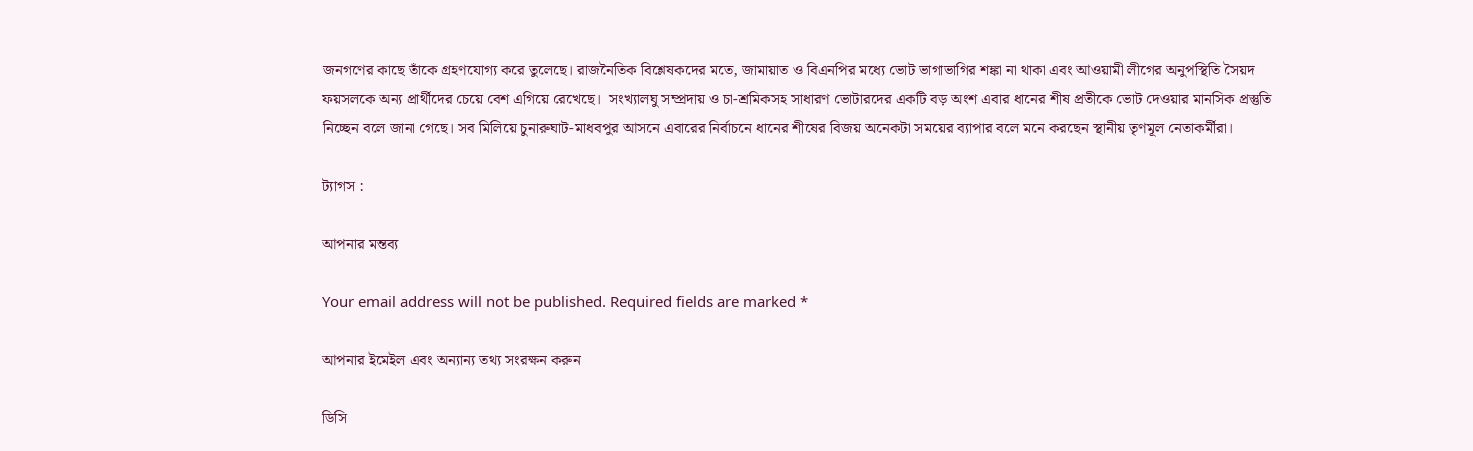জনগণের কাছে তাঁকে গ্রহণযোগ্য করে তুলেছে। রাজনৈতিক বিশ্লেষকদের মতে, জামায়াত ও বিএনপির মধ্যে ভোট ভাগাভাগির শঙ্কা না থাকা এবং আওয়ামী লীগের অনুপস্থিতি সৈয়দ ফয়সলকে অন্য প্রার্থীদের চেয়ে বেশ এগিয়ে রেখেছে।  সংখ্যালঘু সম্প্রদায় ও চা-শ্রমিকসহ সাধারণ ভোটারদের একটি বড় অংশ এবার ধানের শীষ প্রতীকে ভোট দেওয়ার মানসিক প্রস্তুতি নিচ্ছেন বলে জানা গেছে। সব মিলিয়ে চুনারুঘাট-মাধবপুর আসনে এবারের নির্বাচনে ধানের শীষের বিজয় অনেকটা সময়ের ব্যাপার বলে মনে করছেন স্থানীয় তৃণমূল নেতাকর্মীরা।

ট্যাগস :

আপনার মন্তব্য

Your email address will not be published. Required fields are marked *

আপনার ইমেইল এবং অন্যান্য তথ্য সংরক্ষন করুন

ডিসি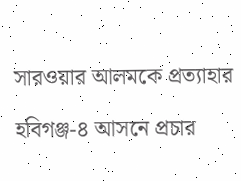সারওয়ার আলমকে প্রত্যাহার

হবিগঞ্জ-৪ আসনে প্রচার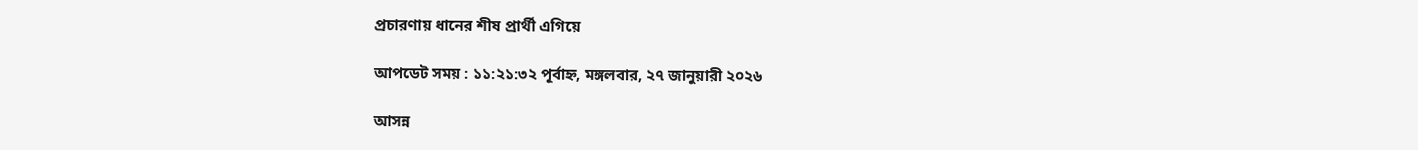প্রচারণায় ধানের শীষ প্রার্থী এগিয়ে

আপডেট সময় : ১১:২১:৩২ পূর্বাহ্ন, মঙ্গলবার, ২৭ জানুয়ারী ২০২৬

আসন্ন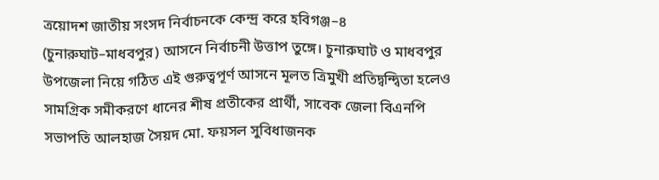ত্রয়োদশ জাতীয় সংসদ নির্বাচনকে কেন্দ্র করে হবিগঞ্জ–৪ (চুনারুঘাট–মাধবপুর) আসনে নির্বাচনী উত্তাপ তুঙ্গে। চুনারুঘাট ও মাধবপুর উপজেলা নিয়ে গঠিত এই গুরুত্বপূর্ণ আসনে মূলত ত্রিমুখী প্রতিদ্বন্দ্বিতা হলেও সামগ্রিক সমীকরণে ধানের শীষ প্রতীকের প্রার্থী, সাবেক জেলা বিএনপি সভাপতি আলহাজ সৈয়দ মো. ফয়সল সুবিধাজনক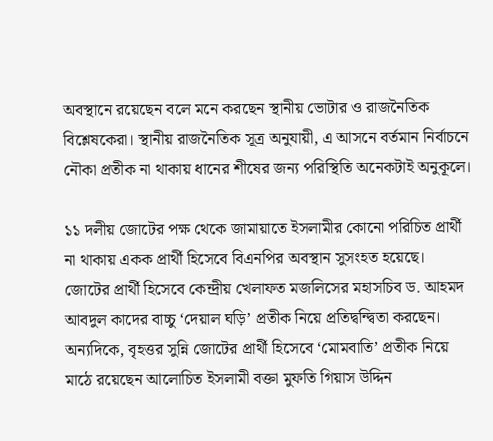অবস্থানে রয়েছেন বলে মনে করছেন স্থানীয় ভোটার ও রাজনৈতিক বিশ্লেষকেরা। স্থানীয় রাজনৈতিক সূত্র অনুযায়ী, এ আসনে বর্তমান নির্বাচনে নৌকা প্রতীক না থাকায় ধানের শীষের জন্য পরিস্থিতি অনেকটাই অনুকূলে।

১১ দলীয় জোটের পক্ষ থেকে জামায়াতে ইসলামীর কোনো পরিচিত প্রার্থী না থাকায় একক প্রার্থী হিসেবে বিএনপির অবস্থান সুসংহত হয়েছে।  জোটের প্রার্থী হিসেবে কেন্দ্রীয় খেলাফত মজলিসের মহাসচিব ড. আহমদ আবদুল কাদের বাচ্চু ‘দেয়াল ঘড়ি’ প্রতীক নিয়ে প্রতিদ্বন্দ্বিতা করছেন। অন্যদিকে, বৃহত্তর সুন্নি জোটের প্রার্থী হিসেবে ‘মোমবাতি’ প্রতীক নিয়ে মাঠে রয়েছেন আলোচিত ইসলামী বক্তা মুফতি গিয়াস উদ্দিন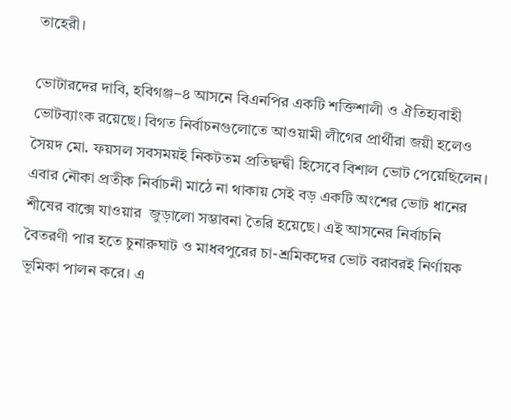তাহেরী।

ভোটারদের দাবি, হবিগঞ্জ–৪ আসনে বিএনপির একটি শক্তিশালী ও ঐতিহ্যবাহী ভোটব্যাংক রয়েছে। বিগত নির্বাচনগুলোতে আওয়ামী লীগের প্রার্থীরা জয়ী হলেও সৈয়দ মো. ফয়সল সবসময়ই নিকটতম প্রতিদ্বন্দ্বী হিসেবে বিশাল ভোট পেয়েছিলেন। এবার নৌকা প্রতীক নির্বাচনী মাঠে না থাকায় সেই বড় একটি অংশের ভোট ধানের শীষের বাক্সে যাওয়ার  জুড়ালো সম্ভাবনা তৈরি হয়েছে। এই আসনের নির্বাচনি বৈতরণী পার হতে চুনারুঘাট ও মাধবপুরের চা-শ্রমিকদের ভোট বরাবরই নির্ণায়ক ভূমিকা পালন করে। এ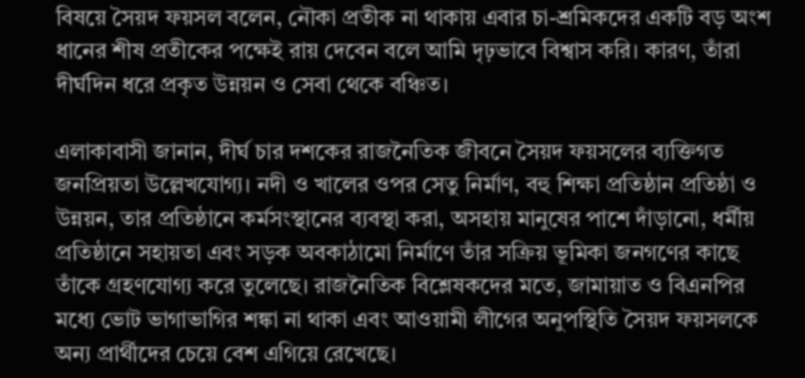বিষয়ে সৈয়দ ফয়সল বলেন, নৌকা প্রতীক না থাকায় এবার চা-শ্রমিকদের একটি বড় অংশ ধানের শীষ প্রতীকের পক্ষেই রায় দেবেন বলে আমি দৃঢ়ভাবে বিশ্বাস করি। কারণ, তাঁরা দীর্ঘদিন ধরে প্রকৃত উন্নয়ন ও সেবা থেকে বঞ্চিত।

এলাকাবাসী জানান, দীর্ঘ চার দশকের রাজনৈতিক জীবনে সৈয়দ ফয়সলের ব্যক্তিগত জনপ্রিয়তা উল্লেখযোগ্য। নদী ও খালের ওপর সেতু নির্মাণ, বহু শিক্ষা প্রতিষ্ঠান প্রতিষ্ঠা ও উন্নয়ন, তার প্রতিষ্ঠানে কর্মসংস্থানের ব্যবস্থা করা, অসহায় মানুষের পাশে দাঁড়ানো, ধর্মীয় প্রতিষ্ঠানে সহায়তা এবং সড়ক অবকাঠামো নির্মাণে তাঁর সক্রিয় ভূমিকা জনগণের কাছে তাঁকে গ্রহণযোগ্য করে তুলেছে। রাজনৈতিক বিশ্লেষকদের মতে, জামায়াত ও বিএনপির মধ্যে ভোট ভাগাভাগির শঙ্কা না থাকা এবং আওয়ামী লীগের অনুপস্থিতি সৈয়দ ফয়সলকে অন্য প্রার্থীদের চেয়ে বেশ এগিয়ে রেখেছে।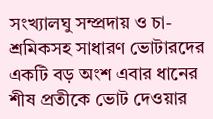সংখ্যালঘু সম্প্রদায় ও চা-শ্রমিকসহ সাধারণ ভোটারদের একটি বড় অংশ এবার ধানের শীষ প্রতীকে ভোট দেওয়ার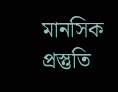মানসিক প্রস্তুতি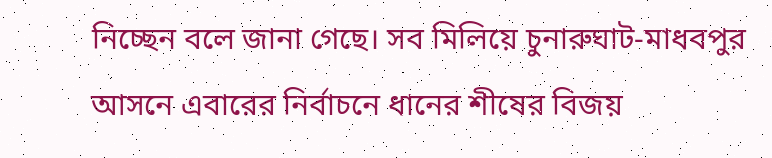নিচ্ছেন বলে জানা গেছে। সব মিলিয়ে চুনারুঘাট-মাধবপুর আসনে এবারের নির্বাচনে ধানের শীষের বিজয়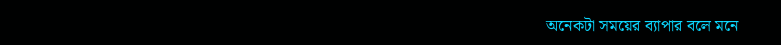অনেকটা সময়ের ব্যাপার বলে মনে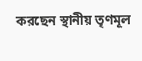করছেন স্থানীয় তৃণমূল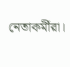নেতাকর্মীরা।